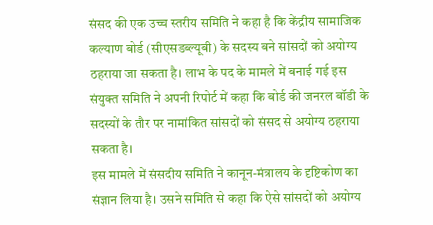संसद की एक उच्च स्तरीय समिति ने कहा है कि केंद्रीय सामाजिक कल्याण बोर्ड (सीएसडब्ल्यूबी) के सदस्य बने सांसदों को अयोग्य ठहराया जा सकता है। लाभ के पद के मामले में बनाई गई इस संयुक्त समिति ने अपनी रिपोर्ट में कहा कि बोर्ड की जनरल बॉडी के सदस्यों के तौर पर नामांकित सांसदों को संसद से अयोग्य ठहराया सकता है।
इस मामले में संसदीय समिति ने कानून-मंत्रालय के दृष्टिकोण का संज्ञान लिया है। उसने समिति से कहा कि ऐसे सांसदों को अयोग्य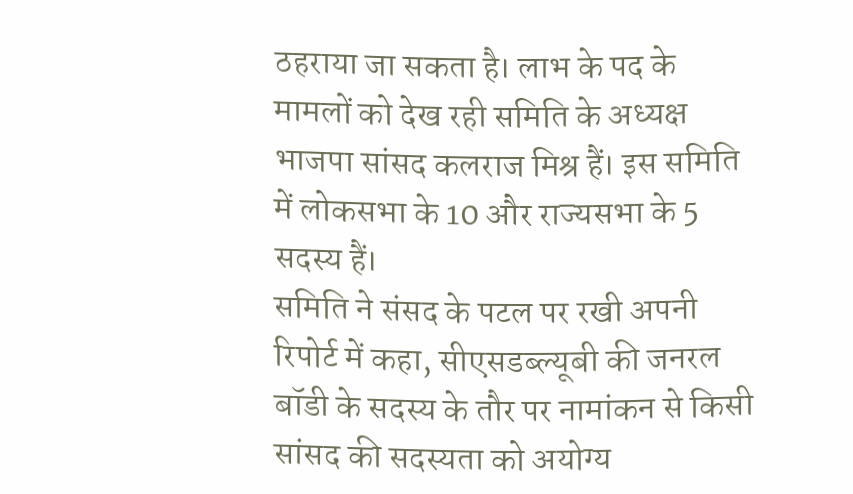ठहराया जा सकता है। लाभ के पद के मामलों को देख रही समिति के अध्यक्ष
भाजपा सांसद कलराज मिश्र हैं। इस समिति में लोकसभा के 10 और राज्यसभा के 5 सदस्य हैं।
समिति ने संसद के पटल पर रखी अपनी रिपोर्ट में कहा, सीएसडब्ल्यूबी की जनरल बॉडी के सदस्य के तौर पर नामांकन से किसी सांसद की सदस्यता को अयोग्य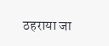ठहराया जा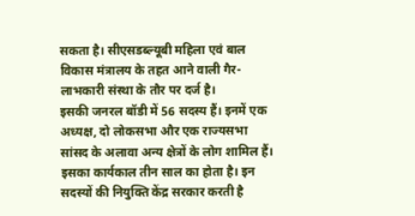सकता है। सीएसडब्ल्यूबी महिला एवं बाल विकास मंत्रालय के तहत आने वाली गैर-लाभकारी संस्था के तौर पर दर्ज है।
इसकी जनरल बॉडी में 56 सदस्य हैं। इनमें एक अध्यक्ष, दो लोकसभा और एक राज्यसभा सांसद के अलावा अन्य क्षेत्रों के लोग शामिल हैं। इसका कार्यकाल तीन साल का होता है। इन सदस्यों की नियुक्ति केंद्र सरकार करती है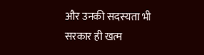और उनकी सदस्यता भी सरकार ही खत्म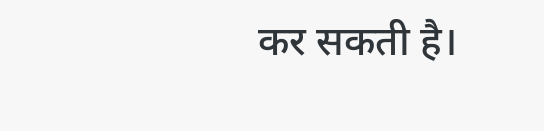कर सकती है।